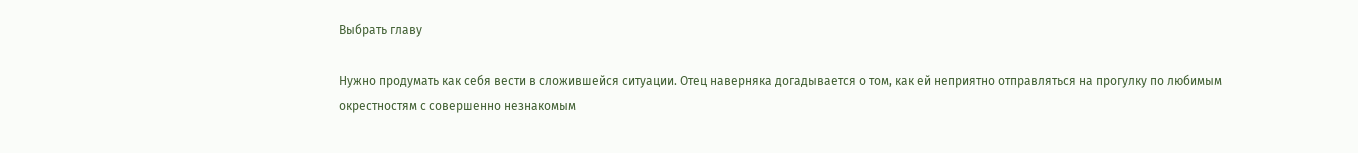Выбрать главу

Нужно продумать как себя вести в сложившейся ситуации. Отец наверняка догадывается о том, как ей неприятно отправляться на прогулку по любимым окрестностям с совершенно незнакомым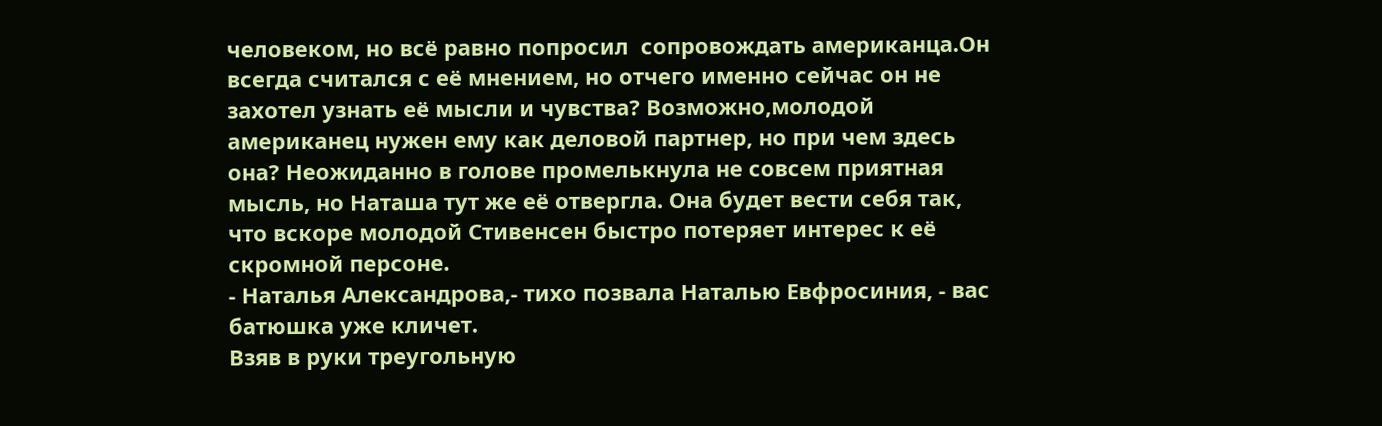человеком, но всё равно попросил  сопровождать американца.Он всегда считался с её мнением, но отчего именно сейчас он не захотел узнать её мысли и чувства? Возможно,молодой американец нужен ему как деловой партнер, но при чем здесь она? Неожиданно в голове промелькнула не совсем приятная мысль, но Наташа тут же её отвергла. Она будет вести себя так, что вскоре молодой Стивенсен быстро потеряет интерес к её скромной персоне.
- Наталья Александрова,- тихо позвала Наталью Евфросиния, - вас батюшка уже кличет.
Взяв в руки треугольную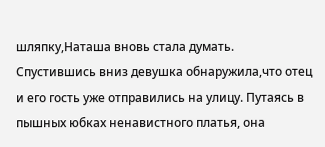шляпку,Наташа вновь стала думать.
Спустившись вниз девушка обнаружила,что отец и его гость уже отправились на улицу. Путаясь в пышных юбках ненавистного платья, она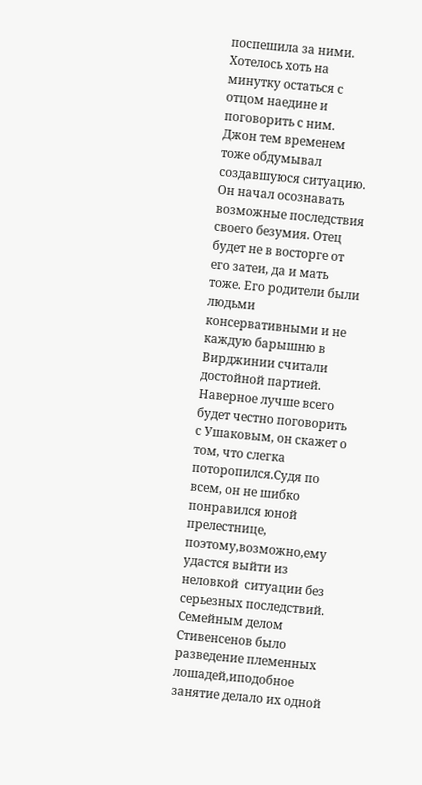поспешила за ними. Хотелось хоть на минутку остаться с отцом наедине и поговорить с ним.
Джон тем временем тоже обдумывал создавшуюся ситуацию. Он начал осознавать возможные последствия своего безумия. Отец будет не в восторге от его затеи, да и мать тоже. Его родители были людьми консервативными и не каждую барышню в Вирджинии считали достойной партией. Наверное лучше всего будет честно поговорить с Ушаковым, он скажет о том, что слегка поторопился.Судя по всем, он не шибко понравился юной прелестнице, поэтому,возможно,ему удастся выйти из неловкой  ситуации без  серьезных последствий.
Семейным делом Стивенсенов было разведение племенных лошадей,иподобное занятие делало их одной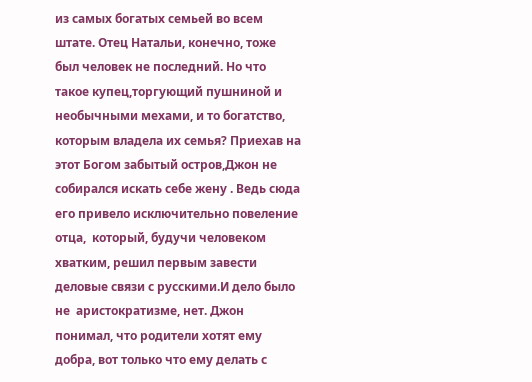из самых богатых семьей во всем штате. Отец Натальи, конечно, тоже был человек не последний. Но что такое купец,торгующий пушниной и необычными мехами, и то богатство, которым владела их семья? Приехав на этот Богом забытый остров,Джон не собирался искать себе жену . Ведь сюда его привело исключительно повеление отца,  который, будучи человеком хватким, решил первым завести деловые связи с русскими.И дело было не  аристократизме, нет. Джон понимал, что родители хотят ему добра, вот только что ему делать с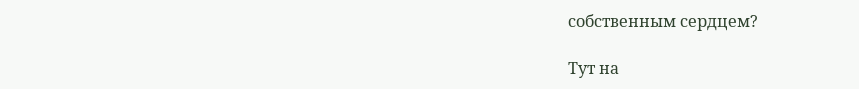собственным сердцем?

Тут на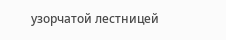узорчатой лестницей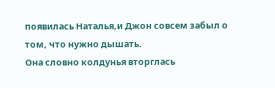появилась Наталья,и Джон совсем забыл о том, что нужно дышать.
Она словно колдунья вторглась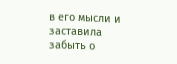в его мысли и заставила забыть о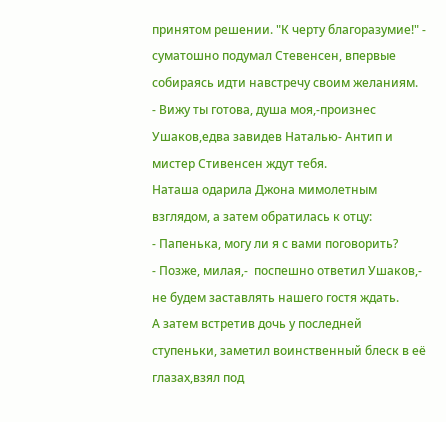принятом решении. "К черту благоразумие!" - суматошно подумал Стевенсен, впервые собираясь идти навстречу своим желаниям.
- Вижу ты готова, душа моя,-произнес Ушаков,едва завидев Наталью- Антип и мистер Стивенсен ждут тебя.
Наташа одарила Джона мимолетным взглядом, а затем обратилась к отцу:
- Папенька, могу ли я с вами поговорить?
- Позже, милая,-  поспешно ответил Ушаков,- не будем заставлять нашего гостя ждать.
А затем встретив дочь у последней ступеньки, заметил воинственный блеск в её глазах,взял под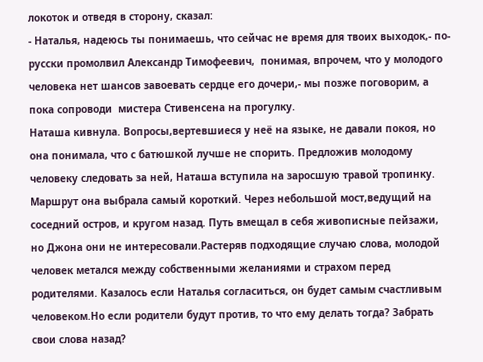локоток и отведя в сторону, сказал:
- Наталья, надеюсь ты понимаешь, что сейчас не время для твоих выходок,- по-русски промолвил Александр Тимофеевич,  понимая, впрочем, что у молодого человека нет шансов завоевать сердце его дочери,- мы позже поговорим, а пока сопроводи  мистера Стивенсена на прогулку.
Наташа кивнула. Вопросы,вертевшиеся у неё на языке, не давали покоя, но она понимала, что с батюшкой лучше не спорить. Предложив молодому человеку следовать за ней, Наташа вступила на заросшую травой тропинку.
Маршрут она выбрала самый короткий. Через небольшой мост,ведущий на соседний остров, и кругом назад. Путь вмещал в себя живописные пейзажи, но Джона они не интересовали.Растеряв подходящие случаю слова, молодой человек метался между собственными желаниями и страхом перед родителями. Казалось если Наталья согласиться, он будет самым счастливым человеком.Но если родители будут против, то что ему делать тогда? Забрать свои слова назад?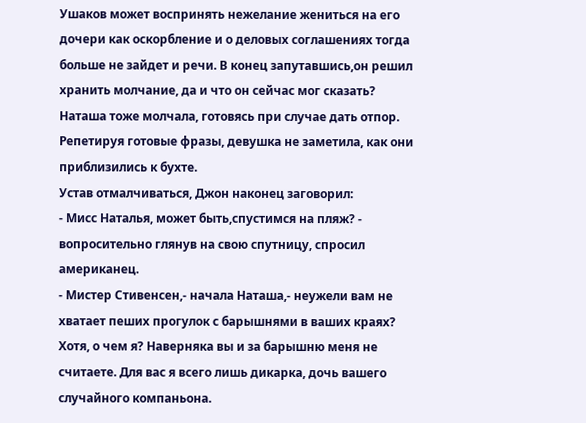Ушаков может воспринять нежелание жениться на его дочери как оскорбление и о деловых соглашениях тогда больше не зайдет и речи. В конец запутавшись,он решил хранить молчание, да и что он сейчас мог сказать?
Наташа тоже молчала, готовясь при случае дать отпор. Репетируя готовые фразы, девушка не заметила, как они приблизились к бухте.
Устав отмалчиваться, Джон наконец заговорил:
- Мисс Наталья, может быть,спустимся на пляж? - вопросительно глянув на свою спутницу, спросил американец.
- Мистер Стивенсен,- начала Наташа,- неужели вам не хватает пеших прогулок с барышнями в ваших краях? Хотя, о чем я? Наверняка вы и за барышню меня не считаете. Для вас я всего лишь дикарка, дочь вашего случайного компаньона.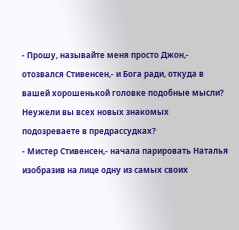- Прошу, называйте меня просто Джон,- отозвался Стивенсен,- и Бога ради, откуда в вашей хорошенькой головке подобные мысли? Неужели вы всех новых знакомых подозреваете в предрассудках?
- Мистер Стивенсен,- начала парировать Наталья изобразив на лице одну из самых своих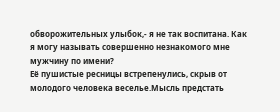обворожительных улыбок,- я не так воспитана. Как я могу называть совершенно незнакомого мне мужчину по имени?
Её пушистые ресницы встрепенулись, скрыв от молодого человека веселье.Мысль предстать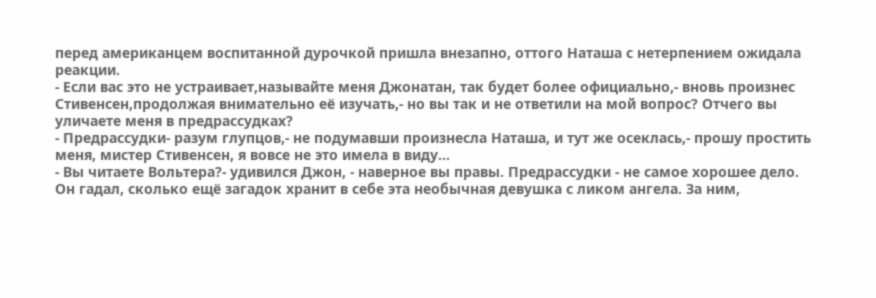перед американцем воспитанной дурочкой пришла внезапно, оттого Наташа с нетерпением ожидала реакции.
- Если вас это не устраивает,называйте меня Джонатан, так будет более официально,- вновь произнес Стивенсен,продолжая внимательно её изучать,- но вы так и не ответили на мой вопрос? Отчего вы уличаете меня в предрассудках?
- Предрассудки- разум глупцов,- не подумавши произнесла Наташа, и тут же осеклась,- прошу простить меня, мистер Стивенсен, я вовсе не это имела в виду...
- Вы читаете Вольтера?- удивился Джон, - наверное вы правы. Предрассудки - не самое хорошее дело.
Он гадал, сколько ещё загадок хранит в себе эта необычная девушка с ликом ангела. За ним,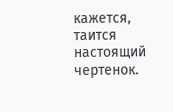кажется, таится настоящий чертенок.